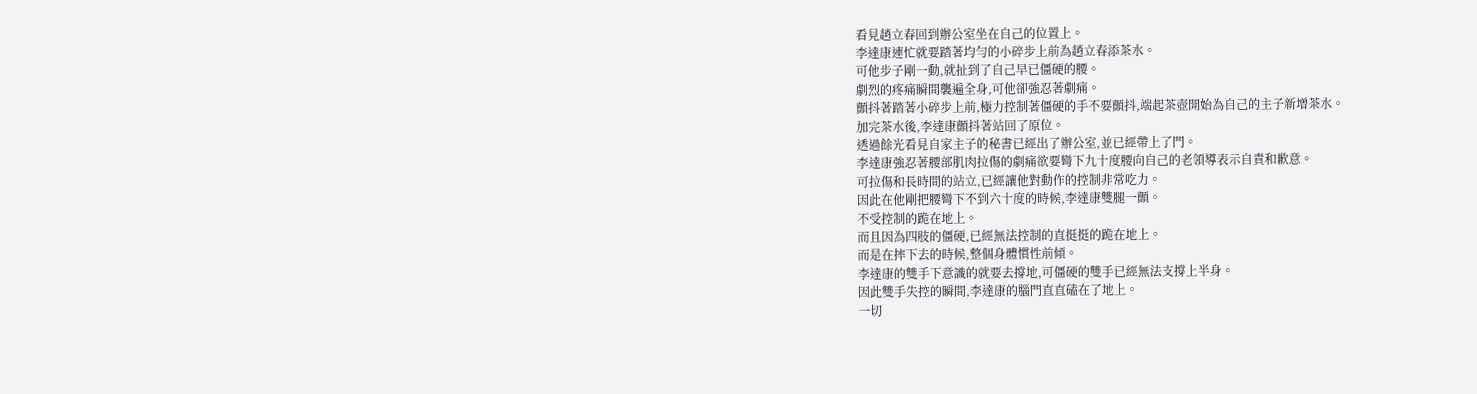看見趙立春回到辦公室坐在自己的位置上。
李達康連忙就要踏著均勻的小碎步上前為趙立春添茶水。
可他步子剛一動,就扯到了自己早已僵硬的腰。
劇烈的疼痛瞬間襲遍全身,可他卻強忍著劇痛。
顫抖著踏著小碎步上前,極力控制著僵硬的手不要顫抖,端起茶壺開始為自己的主子新增茶水。
加完茶水後,李達康顫抖著站回了原位。
透過餘光看見自家主子的秘書已經出了辦公室,並已經帶上了門。
李達康強忍著腰部肌肉拉傷的劇痛欲要彎下九十度腰向自己的老領導表示自責和歉意。
可拉傷和長時間的站立,已經讓他對動作的控制非常吃力。
因此在他剛把腰彎下不到六十度的時候,李達康雙腿一顫。
不受控制的跪在地上。
而且因為四肢的僵硬,已經無法控制的直挺挺的跪在地上。
而是在摔下去的時候,整個身體慣性前傾。
李達康的雙手下意識的就要去撐地,可僵硬的雙手已經無法支撐上半身。
因此雙手失控的瞬間,李達康的腦門直直磕在了地上。
一切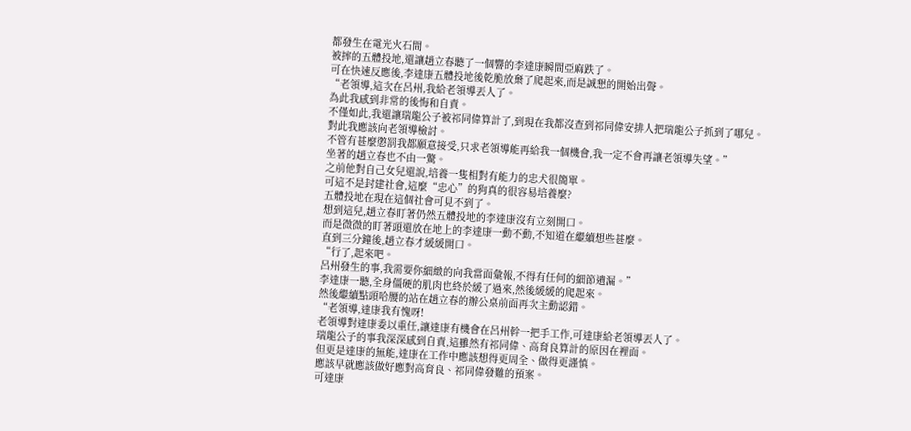都發生在電光火石間。
被摔的五體投地,還讓趙立春聽了一個響的李達康瞬間亞麻跌了。
可在快速反應後,李達康五體投地後乾脆放棄了爬起來,而是誠懇的開始出聲。
“老領導,這次在呂州,我給老領導丟人了。
為此我感到非常的後悔和自責。
不僅如此,我還讓瑞龍公子被祁同偉算計了,到現在我都沒查到祁同偉安排人把瑞龍公子抓到了哪兒。
對此我應該向老領導檢討。
不管有甚麼懲罰我都願意接受,只求老領導能再給我一個機會,我一定不會再讓老領導失望。”
坐著的趙立春也不由一驚。
之前他對自己女兒還說,培養一隻相對有能力的忠犬很簡單。
可這不是封建社會,這麼“忠心”的狗真的很容易培養麼?
五體投地在現在這個社會可見不到了。
想到這兒,趙立春盯著仍然五體投地的李達康沒有立刻開口。
而是微微的盯著頭還放在地上的李達康一動不動,不知道在繼續想些甚麼。
直到三分鐘後,趙立春才緩緩開口。
“行了,起來吧。
呂州發生的事,我需要你細緻的向我當面彙報,不得有任何的細節遺漏。”
李達康一聽,全身僵硬的肌肉也終於緩了過來,然後緩緩的爬起來。
然後繼續點頭哈腰的站在趙立春的辦公桌前面再次主動認錯。
“老領導,達康我有愧呀!
老領導對達康委以重任,讓達康有機會在呂州幹一把手工作,可達康給老領導丟人了。
瑞龍公子的事我深深感到自責,這雖然有祁同偉、高育良算計的原因在裡面。
但更是達康的無能,達康在工作中應該想得更周全、做得更謹慎。
應該早就應該做好應對高育良、祁同偉發難的預案。
可達康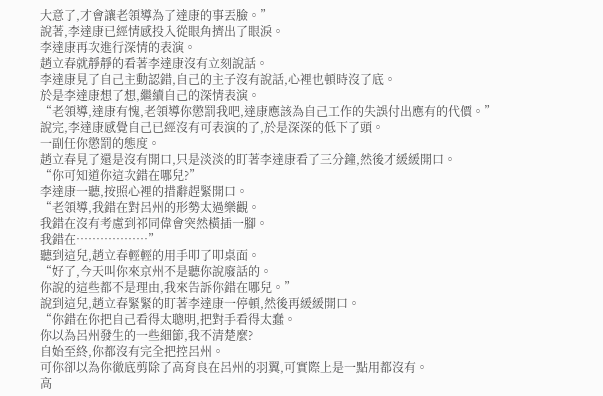大意了,才會讓老領導為了達康的事丟臉。”
說著,李達康已經情感投入從眼角擠出了眼淚。
李達康再次進行深情的表演。
趙立春就靜靜的看著李達康沒有立刻說話。
李達康見了自己主動認錯,自己的主子沒有說話,心裡也頓時沒了底。
於是李達康想了想,繼續自己的深情表演。
“老領導,達康有愧,老領導你懲罰我吧,達康應該為自己工作的失誤付出應有的代價。”
說完,李達康感覺自己已經沒有可表演的了,於是深深的低下了頭。
一副任你懲罰的態度。
趙立春見了還是沒有開口,只是淡淡的盯著李達康看了三分鐘,然後才緩緩開口。
“你可知道你這次錯在哪兒?”
李達康一聽,按照心裡的措辭趕緊開口。
“老領導,我錯在對呂州的形勢太過樂觀。
我錯在沒有考慮到祁同偉會突然橫插一腳。
我錯在………………”
聽到這兒,趙立春輕輕的用手叩了叩桌面。
“好了,今天叫你來京州不是聽你說廢話的。
你說的這些都不是理由,我來告訴你錯在哪兒。”
說到這兒,趙立春緊緊的盯著李達康一停頓,然後再緩緩開口。
“你錯在你把自己看得太聰明,把對手看得太蠢。
你以為呂州發生的一些細節,我不清楚麼?
自始至終,你都沒有完全把控呂州。
可你卻以為你徹底剪除了高育良在呂州的羽翼,可實際上是一點用都沒有。
高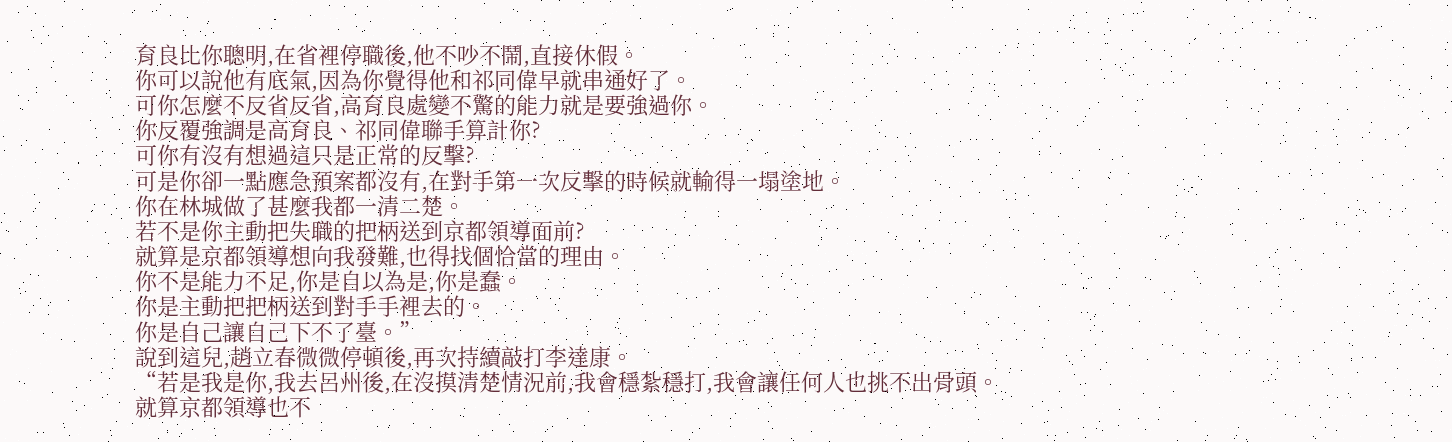育良比你聰明,在省裡停職後,他不吵不鬧,直接休假。
你可以說他有底氣,因為你覺得他和祁同偉早就串通好了。
可你怎麼不反省反省,高育良處變不驚的能力就是要強過你。
你反覆強調是高育良、祁同偉聯手算計你?
可你有沒有想過這只是正常的反擊?
可是你卻一點應急預案都沒有,在對手第一次反擊的時候就輸得一塌塗地。
你在林城做了甚麼我都一清二楚。
若不是你主動把失職的把柄送到京都領導面前?
就算是京都領導想向我發難,也得找個恰當的理由。
你不是能力不足,你是自以為是,你是蠢。
你是主動把把柄送到對手手裡去的。
你是自己讓自己下不了臺。”
說到這兒,趙立春微微停頓後,再次持續敲打李達康。
“若是我是你,我去呂州後,在沒摸清楚情況前,我會穩紮穩打,我會讓任何人也挑不出骨頭。
就算京都領導也不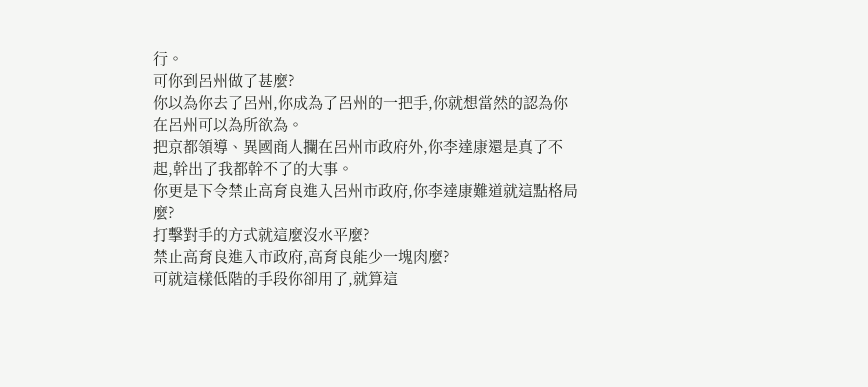行。
可你到呂州做了甚麼?
你以為你去了呂州,你成為了呂州的一把手,你就想當然的認為你在呂州可以為所欲為。
把京都領導、異國商人攔在呂州市政府外,你李達康還是真了不起,幹出了我都幹不了的大事。
你更是下令禁止高育良進入呂州市政府,你李達康難道就這點格局麼?
打擊對手的方式就這麼沒水平麼?
禁止高育良進入市政府,高育良能少一塊肉麼?
可就這樣低階的手段你卻用了,就算這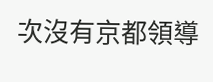次沒有京都領導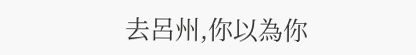去呂州,你以為你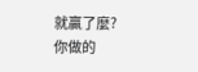就贏了麼?
你做的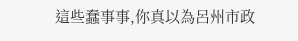這些蠢事事,你真以為呂州市政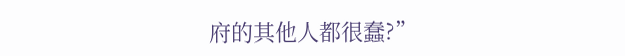府的其他人都很蠢?”